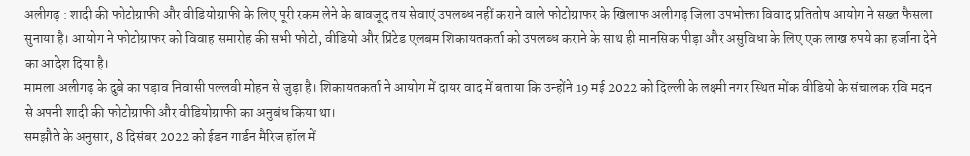अलीगढ़ : शादी की फोटोग्राफी और वीडियोग्राफी के लिए पूरी रकम लेने के बावजूद तय सेवाएं उपलब्ध नहीं कराने वाले फोटोग्राफर के खिलाफ अलीगढ़ जिला उपभोक्ता विवाद प्रतितोष आयोग ने सख्त फैसला सुनाया है। आयोग ने फोटोग्राफर को विवाह समारोह की सभी फोटो, वीडियो और प्रिंटेड एलबम शिकायतकर्ता को उपलब्ध कराने के साथ ही मानसिक पीड़ा और असुविधा के लिए एक लाख रुपये का हर्जाना देने का आदेश दिया है।
मामला अलीगढ़ के दुबे का पड़ाव निवासी पल्लवी मोहन से जुड़ा है। शिकायतकर्ता ने आयोग में दायर वाद में बताया कि उन्होंने 19 मई 2022 को दिल्ली के लक्ष्मी नगर स्थित मोंक वीडियो के संचालक रवि मदन से अपनी शादी की फोटोग्राफी और वीडियोग्राफी का अनुबंध किया था।
समझौते के अनुसार, 8 दिसंबर 2022 को ईडन गार्डन मैरिज हॉल में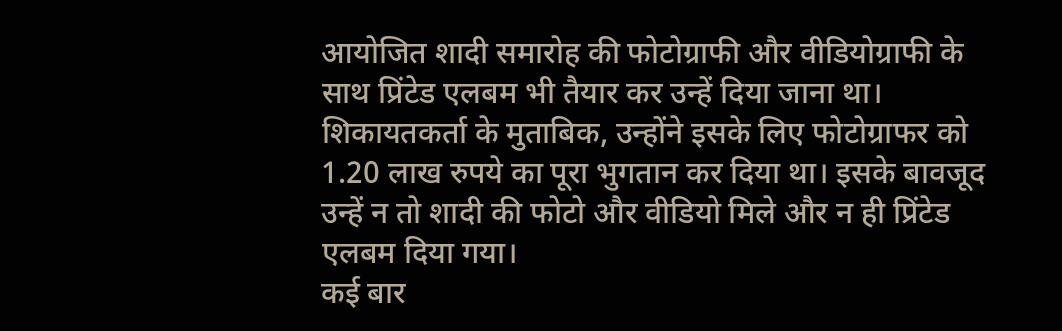आयोजित शादी समारोह की फोटोग्राफी और वीडियोग्राफी के साथ प्रिंटेड एलबम भी तैयार कर उन्हें दिया जाना था। शिकायतकर्ता के मुताबिक, उन्होंने इसके लिए फोटोग्राफर को 1.20 लाख रुपये का पूरा भुगतान कर दिया था। इसके बावजूद उन्हें न तो शादी की फोटो और वीडियो मिले और न ही प्रिंटेड एलबम दिया गया।
कई बार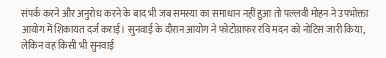संपर्क करने और अनुरोध करने के बाद भी जब समस्या का समाधान नहीं हुआ तो पल्लवी मोहन ने उपभोक्ता आयोग में शिकायत दर्ज कराई। सुनवाई के दौरान आयोग ने फोटोग्राफर रवि मदन को नोटिस जारी किया, लेकिन वह किसी भी सुनवाई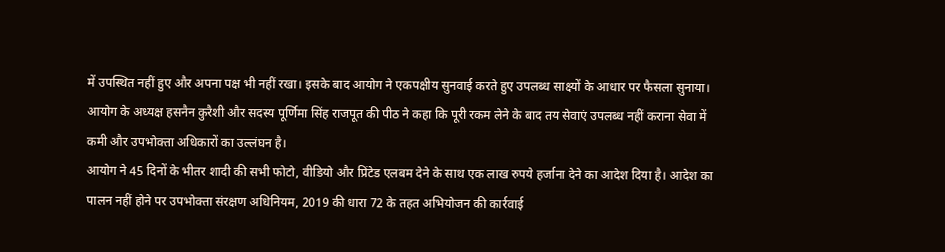में उपस्थित नहीं हुए और अपना पक्ष भी नहीं रखा। इसके बाद आयोग ने एकपक्षीय सुनवाई करते हुए उपलब्ध साक्ष्यों के आधार पर फैसला सुनाया।
आयोग के अध्यक्ष हसनैन कुरैशी और सदस्य पूर्णिमा सिंह राजपूत की पीठ ने कहा कि पूरी रकम लेने के बाद तय सेवाएं उपलब्ध नहीं कराना सेवा में कमी और उपभोक्ता अधिकारों का उल्लंघन है।
आयोग ने 45 दिनों के भीतर शादी की सभी फोटो, वीडियो और प्रिंटेड एलबम देने के साथ एक लाख रुपये हर्जाना देने का आदेश दिया है। आदेश का पालन नहीं होने पर उपभोक्ता संरक्षण अधिनियम, 2019 की धारा 72 के तहत अभियोजन की कार्रवाई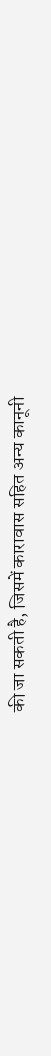की जा सकती है, जिसमें कारावास सहित अन्य कानूनी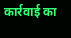कार्रवाई का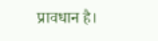प्रावधान है।